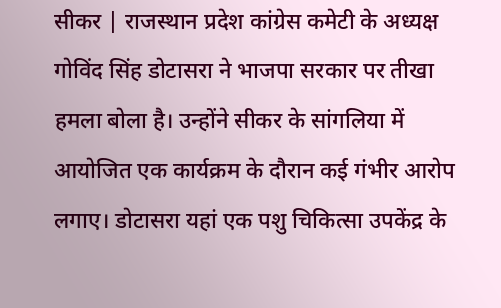सीकर | राजस्थान प्रदेश कांग्रेस कमेटी के अध्यक्ष गोविंद सिंह डोटासरा ने भाजपा सरकार पर तीखा हमला बोला है। उन्होंने सीकर के सांगलिया में आयोजित एक कार्यक्रम के दौरान कई गंभीर आरोप लगाए। डोटासरा यहां एक पशु चिकित्सा उपकेंद्र के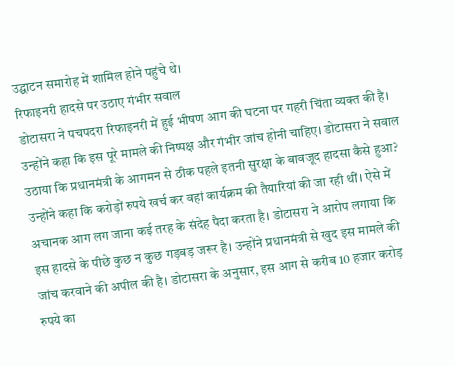उद्घाटन समारोह में शामिल होने पहुंचे थे।
रिफाइनरी हादसे पर उठाए गंभीर सवाल
डोटासरा ने पचपदरा रिफाइनरी में हुई भीषण आग की घटना पर गहरी चिंता व्यक्त की है। उन्होंने कहा कि इस पूरे मामले की निष्पक्ष और गंभीर जांच होनी चाहिए। डोटासरा ने सवाल उठाया कि प्रधानमंत्री के आगमन से ठीक पहले इतनी सुरक्षा के बावजूद हादसा कैसे हुआ? उन्होंने कहा कि करोड़ों रुपये खर्च कर वहां कार्यक्रम की तैयारियां की जा रही थीं। ऐसे में अचानक आग लग जाना कई तरह के संदेह पैदा करता है। डोटासरा ने आरोप लगाया कि इस हादसे के पीछे कुछ न कुछ गड़बड़ जरूर है। उन्होंने प्रधानमंत्री से खुद इस मामले की जांच करवाने की अपील की है। डोटासरा के अनुसार, इस आग से करीब 10 हजार करोड़ रुपये का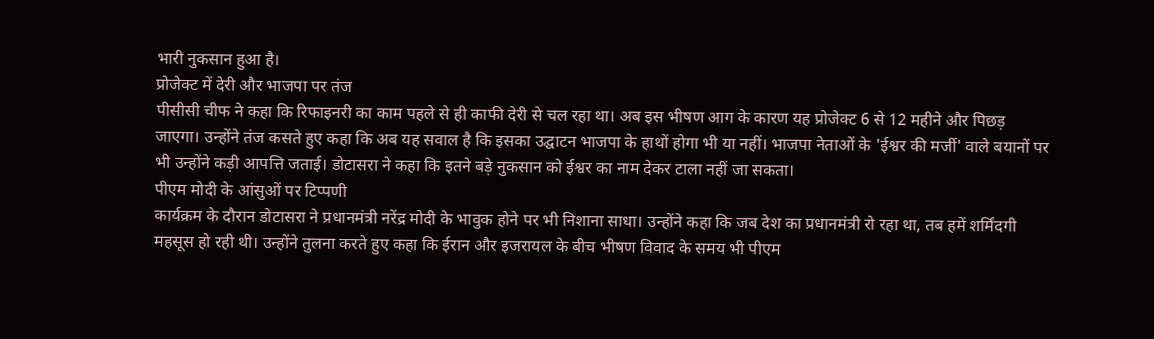भारी नुकसान हुआ है।
प्रोजेक्ट में देरी और भाजपा पर तंज
पीसीसी चीफ ने कहा कि रिफाइनरी का काम पहले से ही काफी देरी से चल रहा था। अब इस भीषण आग के कारण यह प्रोजेक्ट 6 से 12 महीने और पिछड़ जाएगा। उन्होंने तंज कसते हुए कहा कि अब यह सवाल है कि इसका उद्घाटन भाजपा के हाथों होगा भी या नहीं। भाजपा नेताओं के 'ईश्वर की मर्जी' वाले बयानों पर भी उन्होंने कड़ी आपत्ति जताई। डोटासरा ने कहा कि इतने बड़े नुकसान को ईश्वर का नाम देकर टाला नहीं जा सकता।
पीएम मोदी के आंसुओं पर टिप्पणी
कार्यक्रम के दौरान डोटासरा ने प्रधानमंत्री नरेंद्र मोदी के भावुक होने पर भी निशाना साधा। उन्होंने कहा कि जब देश का प्रधानमंत्री रो रहा था, तब हमें शर्मिंदगी महसूस हो रही थी। उन्होंने तुलना करते हुए कहा कि ईरान और इजरायल के बीच भीषण विवाद के समय भी पीएम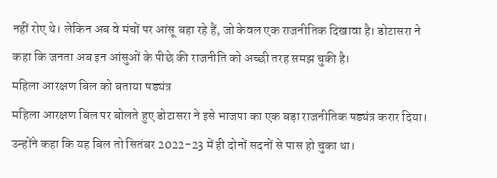नहीं रोए थे। लेकिन अब वे मंचों पर आंसू बहा रहे हैं, जो केवल एक राजनीतिक दिखावा है। डोटासरा ने कहा कि जनता अब इन आंसुओं के पीछे की राजनीति को अच्छी तरह समझ चुकी है।
महिला आरक्षण बिल को बताया षड्यंत्र
महिला आरक्षण बिल पर बोलते हुए डोटासरा ने इसे भाजपा का एक बड़ा राजनीतिक षड्यंत्र करार दिया। उन्होंने कहा कि यह बिल तो सितंबर 2022-23 में ही दोनों सदनों से पास हो चुका था।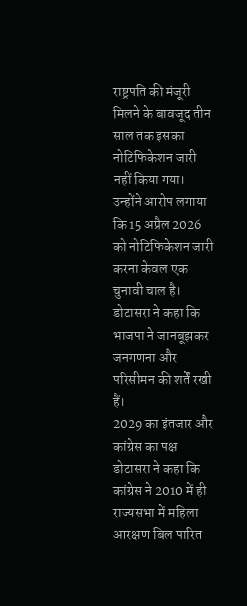राष्ट्रपति की मंजूरी मिलने के बावजूद तीन साल तक इसका नोटिफिकेशन जारी नहीं किया गया। उन्होंने आरोप लगाया कि 15 अप्रैल 2026 को नोटिफिकेशन जारी करना केवल एक चुनावी चाल है। डोटासरा ने कहा कि भाजपा ने जानबूझकर जनगणना और परिसीमन की शर्तें रखी हैं।
2029 का इंतजार और कांग्रेस का पक्ष
डोटासरा ने कहा कि कांग्रेस ने 2010 में ही राज्यसभा में महिला आरक्षण बिल पारित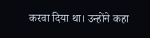करवा दिया था। उन्होंने कहा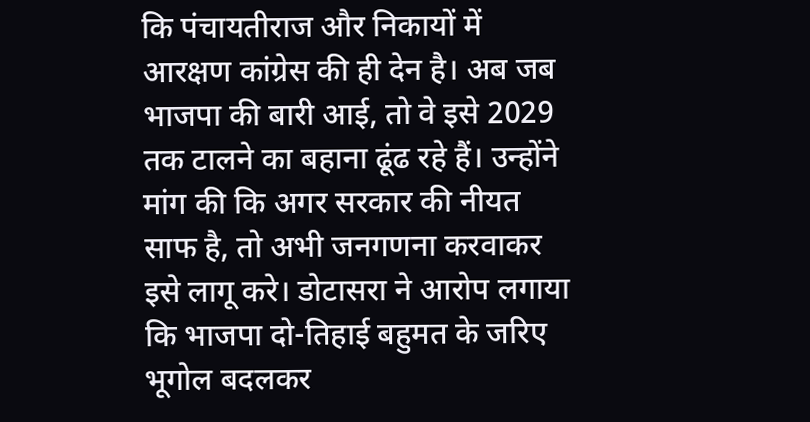कि पंचायतीराज और निकायों में आरक्षण कांग्रेस की ही देन है। अब जब भाजपा की बारी आई, तो वे इसे 2029 तक टालने का बहाना ढूंढ रहे हैं। उन्होंने मांग की कि अगर सरकार की नीयत साफ है, तो अभी जनगणना करवाकर इसे लागू करे। डोटासरा ने आरोप लगाया कि भाजपा दो-तिहाई बहुमत के जरिए भूगोल बदलकर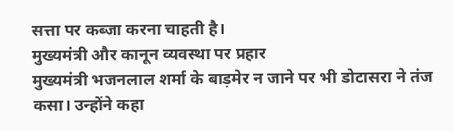सत्ता पर कब्जा करना चाहती है।
मुख्यमंत्री और कानून व्यवस्था पर प्रहार
मुख्यमंत्री भजनलाल शर्मा के बाड़मेर न जाने पर भी डोटासरा ने तंज कसा। उन्होंने कहा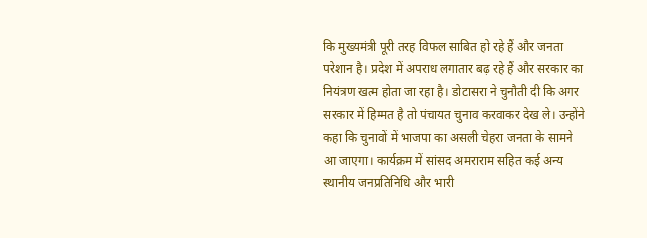कि मुख्यमंत्री पूरी तरह विफल साबित हो रहे हैं और जनता परेशान है। प्रदेश में अपराध लगातार बढ़ रहे हैं और सरकार का नियंत्रण खत्म होता जा रहा है। डोटासरा ने चुनौती दी कि अगर सरकार में हिम्मत है तो पंचायत चुनाव करवाकर देख ले। उन्होंने कहा कि चुनावों में भाजपा का असली चेहरा जनता के सामने आ जाएगा। कार्यक्रम में सांसद अमराराम सहित कई अन्य स्थानीय जनप्रतिनिधि और भारी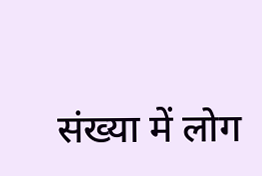संख्या में लोग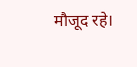मौजूद रहे।